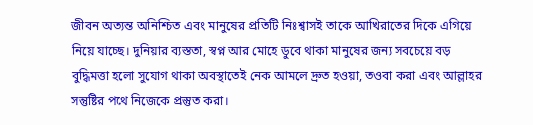জীবন অত্যন্ত অনিশ্চিত এবং মানুষের প্রতিটি নিঃশ্বাসই তাকে আখিরাতের দিকে এগিয়ে নিয়ে যাচ্ছে। দুনিয়ার ব্যস্ততা, স্বপ্ন আর মোহে ডুবে থাকা মানুষের জন্য সবচেয়ে বড় বুদ্ধিমত্তা হলো সুযোগ থাকা অবস্থাতেই নেক আমলে দ্রুত হওয়া, তওবা করা এবং আল্লাহর সন্তুষ্টির পথে নিজেকে প্রস্তুত করা।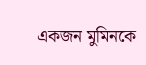একজন মুমিনকে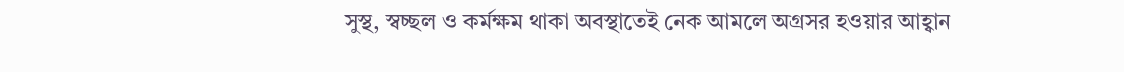সুস্থ, স্বচ্ছল ও কর্মক্ষম থাকা অবস্থাতেই নেক আমলে অগ্রসর হওয়ার আহ্বান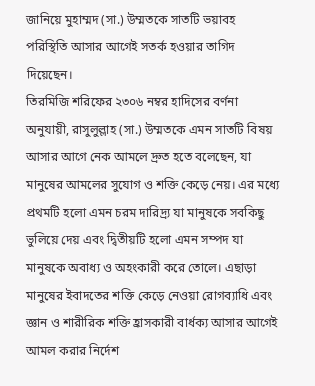জানিয়ে মুহাম্মদ (সা.) উম্মতকে সাতটি ভয়াবহ পরিস্থিতি আসার আগেই সতর্ক হওয়ার তাগিদ দিয়েছেন।
তিরমিজি শরিফের ২৩০৬ নম্বর হাদিসের বর্ণনা অনুযায়ী, রাসুলুল্লাহ (সা.) উম্মতকে এমন সাতটি বিষয় আসার আগে নেক আমলে দ্রুত হতে বলেছেন, যা মানুষের আমলের সুযোগ ও শক্তি কেড়ে নেয়। এর মধ্যে প্রথমটি হলো এমন চরম দারিদ্র্য যা মানুষকে সবকিছু ভুলিয়ে দেয় এবং দ্বিতীয়টি হলো এমন সম্পদ যা মানুষকে অবাধ্য ও অহংকারী করে তোলে। এছাড়া মানুষের ইবাদতের শক্তি কেড়ে নেওয়া রোগব্যাধি এবং জ্ঞান ও শারীরিক শক্তি হ্রাসকারী বার্ধক্য আসার আগেই আমল করার নির্দেশ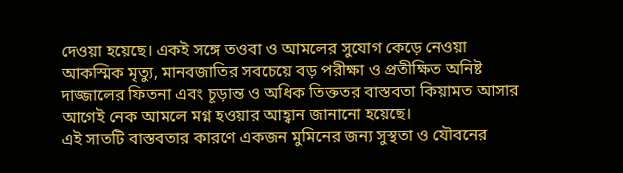দেওয়া হয়েছে। একই সঙ্গে তওবা ও আমলের সুযোগ কেড়ে নেওয়া আকস্মিক মৃত্যু, মানবজাতির সবচেয়ে বড় পরীক্ষা ও প্রতীক্ষিত অনিষ্ট দাজ্জালের ফিতনা এবং চূড়ান্ত ও অধিক তিক্ততর বাস্তবতা কিয়ামত আসার আগেই নেক আমলে মগ্ন হওয়ার আহ্বান জানানো হয়েছে।
এই সাতটি বাস্তবতার কারণে একজন মুমিনের জন্য সুস্থতা ও যৌবনের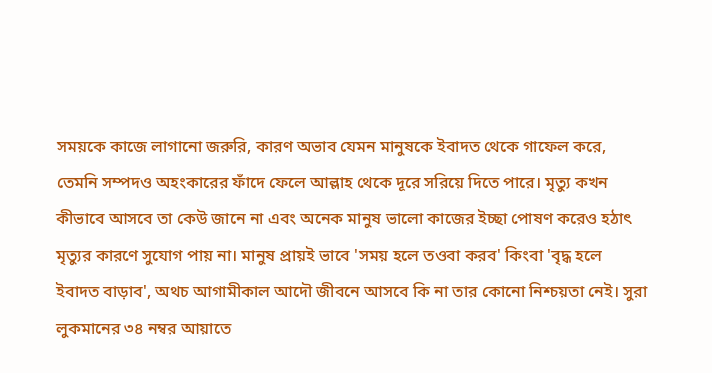সময়কে কাজে লাগানো জরুরি, কারণ অভাব যেমন মানুষকে ইবাদত থেকে গাফেল করে, তেমনি সম্পদও অহংকারের ফাঁদে ফেলে আল্লাহ থেকে দূরে সরিয়ে দিতে পারে। মৃত্যু কখন কীভাবে আসবে তা কেউ জানে না এবং অনেক মানুষ ভালো কাজের ইচ্ছা পোষণ করেও হঠাৎ মৃত্যুর কারণে সুযোগ পায় না। মানুষ প্রায়ই ভাবে 'সময় হলে তওবা করব' কিংবা 'বৃদ্ধ হলে ইবাদত বাড়াব', অথচ আগামীকাল আদৌ জীবনে আসবে কি না তার কোনো নিশ্চয়তা নেই। সুরা লুকমানের ৩৪ নম্বর আয়াতে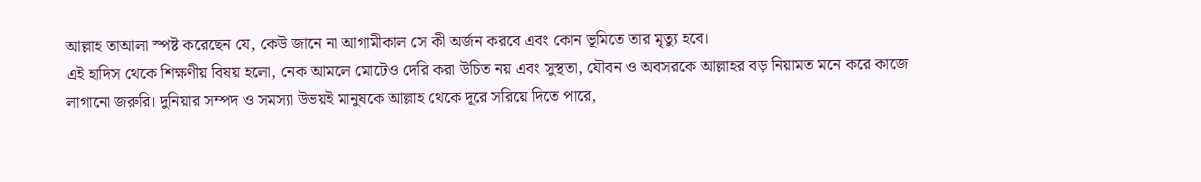আল্লাহ তাআলা স্পষ্ট করেছেন যে, কেউ জানে না আগামীকাল সে কী অর্জন করবে এবং কোন ভূমিতে তার মৃত্যু হবে।
এই হাদিস থেকে শিক্ষণীয় বিষয় হলো, নেক আমলে মোটেও দেরি করা উচিত নয় এবং সুস্থতা, যৌবন ও অবসরকে আল্লাহর বড় নিয়ামত মনে করে কাজে লাগানো জরুরি। দুনিয়ার সম্পদ ও সমস্যা উভয়ই মানুষকে আল্লাহ থেকে দূরে সরিয়ে দিতে পারে,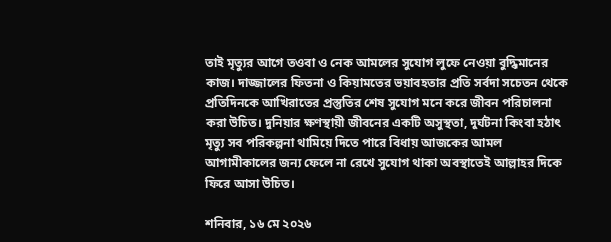তাই মৃত্যুর আগে তওবা ও নেক আমলের সুযোগ লুফে নেওয়া বুদ্ধিমানের কাজ। দাজ্জালের ফিতনা ও কিয়ামতের ভয়াবহতার প্রতি সর্বদা সচেতন থেকে প্রতিদিনকে আখিরাতের প্রস্তুতির শেষ সুযোগ মনে করে জীবন পরিচালনা করা উচিত। দুনিয়ার ক্ষণস্থায়ী জীবনের একটি অসুস্থতা, দুর্ঘটনা কিংবা হঠাৎ মৃত্যু সব পরিকল্পনা থামিয়ে দিতে পারে বিধায় আজকের আমল আগামীকালের জন্য ফেলে না রেখে সুযোগ থাকা অবস্থাতেই আল্লাহর দিকে ফিরে আসা উচিত।

শনিবার, ১৬ মে ২০২৬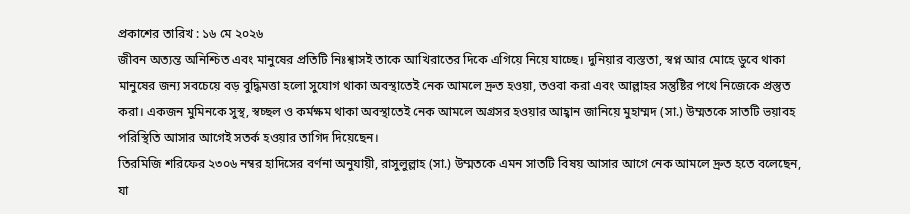প্রকাশের তারিখ : ১৬ মে ২০২৬
জীবন অত্যন্ত অনিশ্চিত এবং মানুষের প্রতিটি নিঃশ্বাসই তাকে আখিরাতের দিকে এগিয়ে নিয়ে যাচ্ছে। দুনিয়ার ব্যস্ততা, স্বপ্ন আর মোহে ডুবে থাকা মানুষের জন্য সবচেয়ে বড় বুদ্ধিমত্তা হলো সুযোগ থাকা অবস্থাতেই নেক আমলে দ্রুত হওয়া, তওবা করা এবং আল্লাহর সন্তুষ্টির পথে নিজেকে প্রস্তুত করা। একজন মুমিনকে সুস্থ, স্বচ্ছল ও কর্মক্ষম থাকা অবস্থাতেই নেক আমলে অগ্রসর হওয়ার আহ্বান জানিয়ে মুহাম্মদ (সা.) উম্মতকে সাতটি ভয়াবহ পরিস্থিতি আসার আগেই সতর্ক হওয়ার তাগিদ দিয়েছেন।
তিরমিজি শরিফের ২৩০৬ নম্বর হাদিসের বর্ণনা অনুযায়ী, রাসুলুল্লাহ (সা.) উম্মতকে এমন সাতটি বিষয় আসার আগে নেক আমলে দ্রুত হতে বলেছেন, যা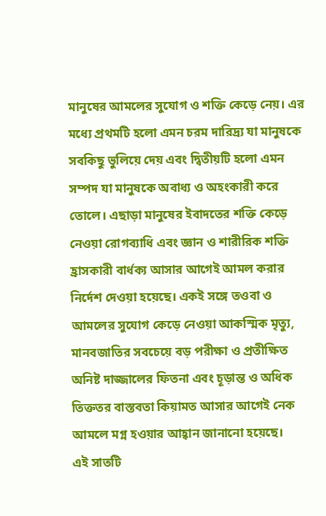মানুষের আমলের সুযোগ ও শক্তি কেড়ে নেয়। এর মধ্যে প্রথমটি হলো এমন চরম দারিদ্র্য যা মানুষকে সবকিছু ভুলিয়ে দেয় এবং দ্বিতীয়টি হলো এমন সম্পদ যা মানুষকে অবাধ্য ও অহংকারী করে তোলে। এছাড়া মানুষের ইবাদতের শক্তি কেড়ে নেওয়া রোগব্যাধি এবং জ্ঞান ও শারীরিক শক্তি হ্রাসকারী বার্ধক্য আসার আগেই আমল করার নির্দেশ দেওয়া হয়েছে। একই সঙ্গে তওবা ও আমলের সুযোগ কেড়ে নেওয়া আকস্মিক মৃত্যু, মানবজাতির সবচেয়ে বড় পরীক্ষা ও প্রতীক্ষিত অনিষ্ট দাজ্জালের ফিতনা এবং চূড়ান্ত ও অধিক তিক্ততর বাস্তবতা কিয়ামত আসার আগেই নেক আমলে মগ্ন হওয়ার আহ্বান জানানো হয়েছে।
এই সাতটি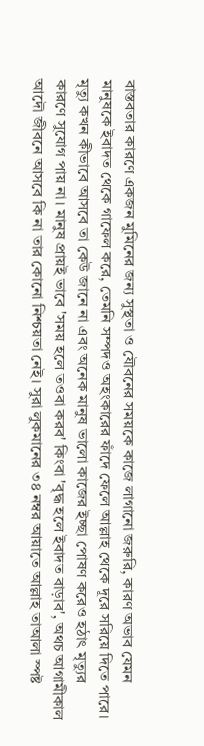বাস্তবতার কারণে একজন মুমিনের জন্য সুস্থতা ও যৌবনের সময়কে কাজে লাগানো জরুরি, কারণ অভাব যেমন মানুষকে ইবাদত থেকে গাফেল করে, তেমনি সম্পদও অহংকারের ফাঁদে ফেলে আল্লাহ থেকে দূরে সরিয়ে দিতে পারে। মৃত্যু কখন কীভাবে আসবে তা কেউ জানে না এবং অনেক মানুষ ভালো কাজের ইচ্ছা পোষণ করেও হঠাৎ মৃত্যুর কারণে সুযোগ পায় না। মানুষ প্রায়ই ভাবে 'সময় হলে তওবা করব' কিংবা 'বৃদ্ধ হলে ইবাদত বাড়াব', অথচ আগামীকাল আদৌ জীবনে আসবে কি না তার কোনো নিশ্চয়তা নেই। সুরা লুকমানের ৩৪ নম্বর আয়াতে আল্লাহ তাআলা স্পষ্ট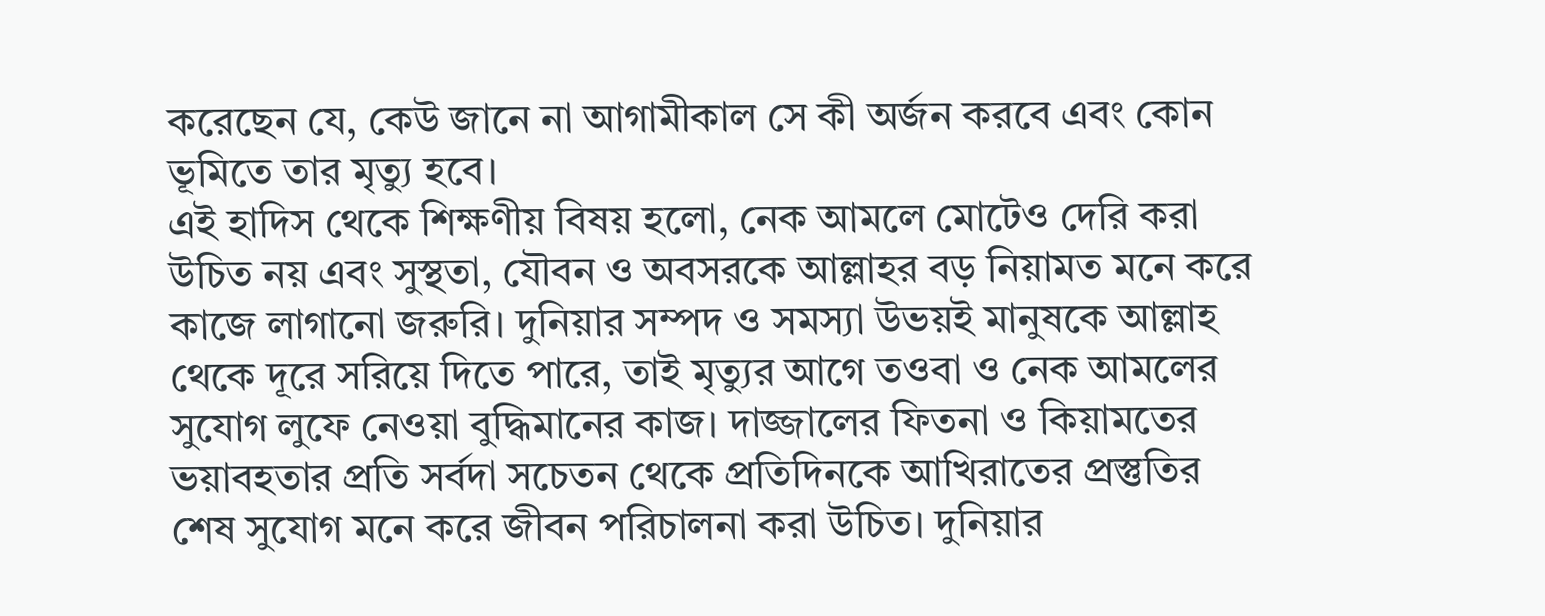করেছেন যে, কেউ জানে না আগামীকাল সে কী অর্জন করবে এবং কোন ভূমিতে তার মৃত্যু হবে।
এই হাদিস থেকে শিক্ষণীয় বিষয় হলো, নেক আমলে মোটেও দেরি করা উচিত নয় এবং সুস্থতা, যৌবন ও অবসরকে আল্লাহর বড় নিয়ামত মনে করে কাজে লাগানো জরুরি। দুনিয়ার সম্পদ ও সমস্যা উভয়ই মানুষকে আল্লাহ থেকে দূরে সরিয়ে দিতে পারে, তাই মৃত্যুর আগে তওবা ও নেক আমলের সুযোগ লুফে নেওয়া বুদ্ধিমানের কাজ। দাজ্জালের ফিতনা ও কিয়ামতের ভয়াবহতার প্রতি সর্বদা সচেতন থেকে প্রতিদিনকে আখিরাতের প্রস্তুতির শেষ সুযোগ মনে করে জীবন পরিচালনা করা উচিত। দুনিয়ার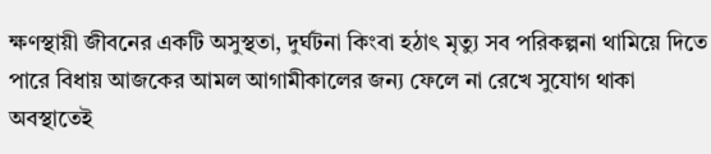ক্ষণস্থায়ী জীবনের একটি অসুস্থতা, দুর্ঘটনা কিংবা হঠাৎ মৃত্যু সব পরিকল্পনা থামিয়ে দিতে পারে বিধায় আজকের আমল আগামীকালের জন্য ফেলে না রেখে সুযোগ থাকা অবস্থাতেই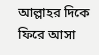আল্লাহর দিকে ফিরে আসা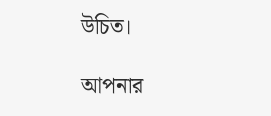উচিত।

আপনার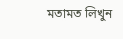মতামত লিখুন